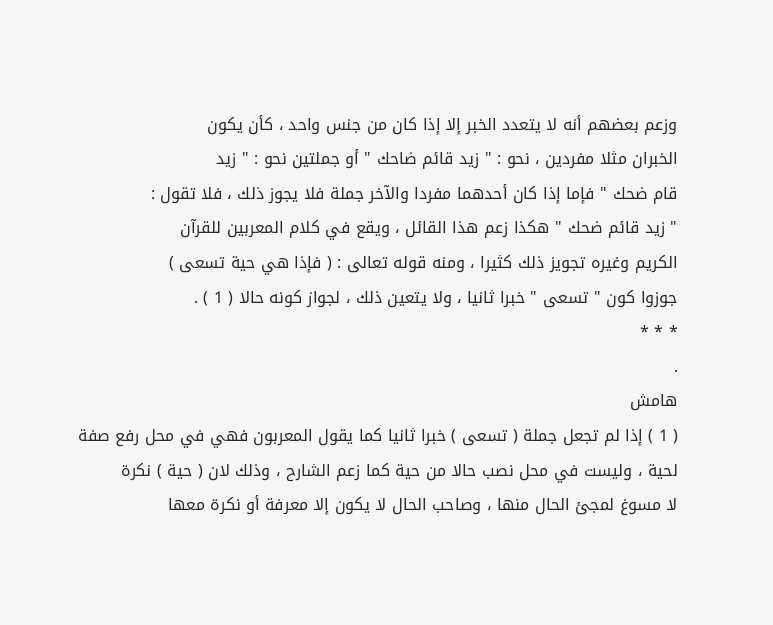وزعم بعضهم أنه لا يتعدد الخبر إلا إذا كان من جنس واحد ، كأن يكون
الخبران مثلا مفردين ، نحو : " زيد قائم ضاحك " أو جملتين نحو : " زيد
قام ضحك " فإما إذا كان أحدهما مفردا والآخر جملة فلا يجوز ذلك ، فلا تقول :
" زيد قائم ضحك " هكذا زعم هذا القائل ، ويقع في كلام المعربين للقرآن
الكريم وغيره تجويز ذلك كثيرا ، ومنه قوله تعالى : ( فإذا هي حية تسعى )
جوزوا كون " تسعى " خبرا ثانيا ، ولا يتعين ذلك ، لجواز كونه حالا ( 1 ) .
* * *
.
هامش
( 1 ) إذا لم تجعل جملة ( تسعى ) خبرا ثانيا كما يقول المعربون فهي في محل رفع صفة
لحية ، وليست في محل نصب حالا من حية كما زعم الشارح ، وذلك لان ( حية ) نكرة
لا مسوغ لمجئ الحال منها ، وصاحب الحال لا يكون إلا معرفة أو نكرة معها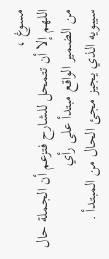مسوغ ،
اللهم إلا أن تتمحل للشارح فتزعم أن الجملة حال من الضمير الواقع مبتدأ على رأي
سيبويه الذي يجيز مجئ الحال من المبتدأ .